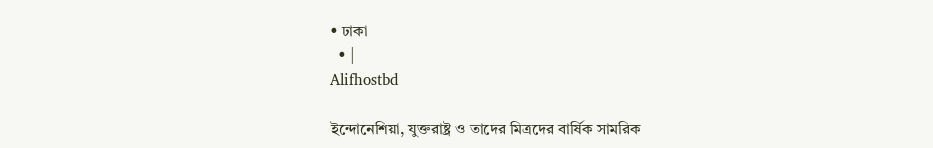• ঢাকা
  • |
Alifhostbd

ইন্দোনেশিয়া, যুক্তরাষ্ট্র ও তাদের মিত্রদের বার্ষিক সামরিক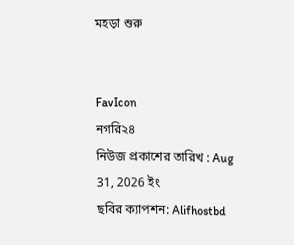মহড়া শুরু


FavIcon
নগরি২৪
নিউজ প্রকাশের তারিখ : Aug 31, 2026 ইং
ছবির ক্যাপশন: Alifhostbd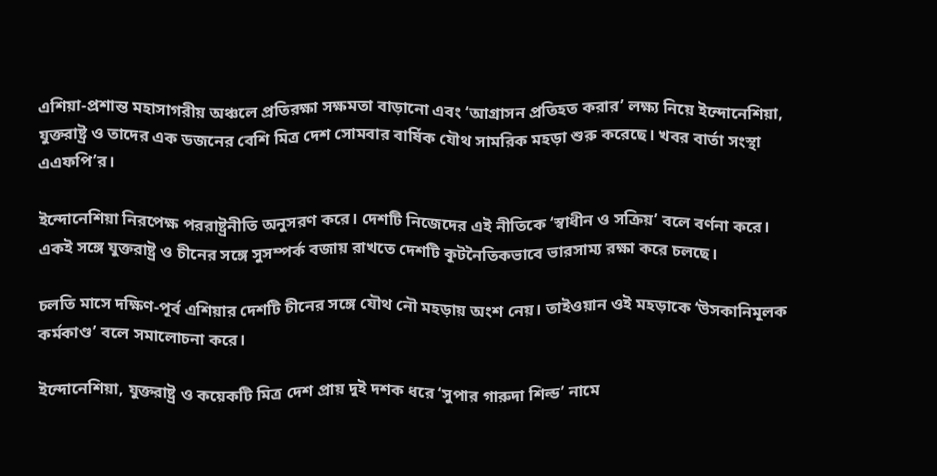এশিয়া-প্রশান্ত মহাসাগরীয় অঞ্চলে প্রতিরক্ষা সক্ষমতা বাড়ানো এবং ‘আগ্রাসন প্রতিহত করার’ লক্ষ্য নিয়ে ইন্দোনেশিয়া, যুক্তরাষ্ট্র ও তাদের এক ডজনের বেশি মিত্র দেশ সোমবার বার্ষিক যৌথ সামরিক মহড়া শুরু করেছে। খবর বার্তা সংস্থা এএফপি’র।

ইন্দোনেশিয়া নিরপেক্ষ পররাষ্ট্রনীতি অনুসরণ করে। দেশটি নিজেদের এই নীতিকে ‘স্বাধীন ও সক্রিয়’ বলে বর্ণনা করে। একই সঙ্গে যুক্তরাষ্ট্র ও চীনের সঙ্গে সুসম্পর্ক বজায় রাখতে দেশটি কূটনৈতিকভাবে ভারসাম্য রক্ষা করে চলছে।

চলতি মাসে দক্ষিণ-পূর্ব এশিয়ার দেশটি চীনের সঙ্গে যৌথ নৌ মহড়ায় অংশ নেয়। তাইওয়ান ওই মহড়াকে ‘উসকানিমূলক কর্মকাণ্ড’ বলে সমালোচনা করে।

ইন্দোনেশিয়া, যুক্তরাষ্ট্র ও কয়েকটি মিত্র দেশ প্রায় দুই দশক ধরে ‘সুপার গারুদা শিল্ড’ নামে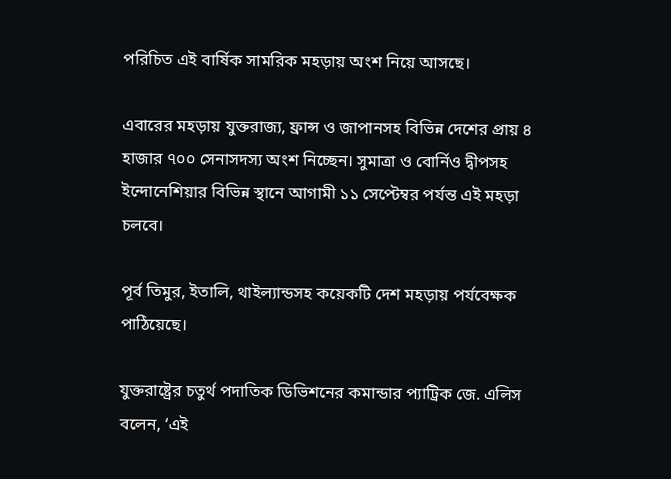পরিচিত এই বার্ষিক সামরিক মহড়ায় অংশ নিয়ে আসছে।

এবারের মহড়ায় যুক্তরাজ্য, ফ্রান্স ও জাপানসহ বিভিন্ন দেশের প্রায় ৪ হাজার ৭০০ সেনাসদস্য অংশ নিচ্ছেন। সুমাত্রা ও বোর্নিও দ্বীপসহ ইন্দোনেশিয়ার বিভিন্ন স্থানে আগামী ১১ সেপ্টেম্বর পর্যন্ত এই মহড়া চলবে।

পূর্ব তিমুর, ইতালি, থাইল্যান্ডসহ কয়েকটি দেশ মহড়ায় পর্যবেক্ষক পাঠিয়েছে।

যুক্তরাষ্ট্রের চতুর্থ পদাতিক ডিভিশনের কমান্ডার প্যাট্রিক জে. এলিস বলেন, ‘এই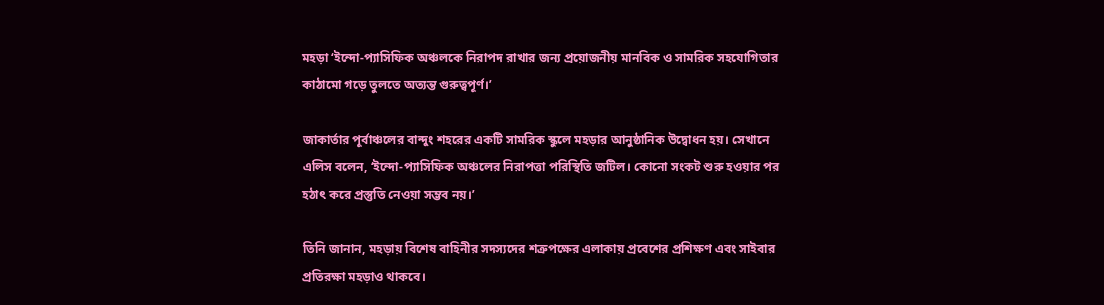মহড়া ‘ইন্দো-প্যাসিফিক অঞ্চলকে নিরাপদ রাখার জন্য প্রয়োজনীয় মানবিক ও সামরিক সহযোগিতার কাঠামো গড়ে তুলতে অত্যন্ত গুরুত্বপূর্ণ।’

জাকার্তার পূর্বাঞ্চলের বান্দুং শহরের একটি সামরিক স্কুলে মহড়ার আনুষ্ঠানিক উদ্বোধন হয়। সেখানে এলিস বলেন, ‘ইন্দো-প্যাসিফিক অঞ্চলের নিরাপত্তা পরিস্থিতি জটিল। কোনো সংকট শুরু হওয়ার পর হঠাৎ করে প্রস্তুতি নেওয়া সম্ভব নয়।’

তিনি জানান, মহড়ায় বিশেষ বাহিনীর সদস্যদের শত্রুপক্ষের এলাকায় প্রবেশের প্রশিক্ষণ এবং সাইবার প্রতিরক্ষা মহড়াও থাকবে।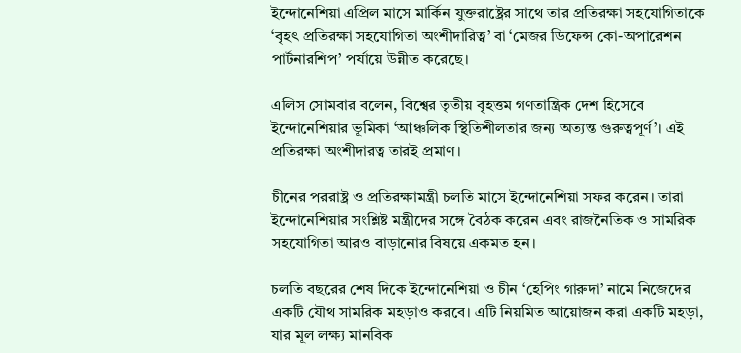ইন্দোনেশিয়া এপ্রিল মাসে মার্কিন যুক্তরাষ্ট্রের সাথে তার প্রতিরক্ষা সহযোগিতাকে ‘বৃহৎ প্রতিরক্ষা সহযোগিতা অংশীদারিত্ব’ বা ‘মেজর ডিফেন্স কো-অপারেশন পার্টনারশিপ’ পর্যায়ে উন্নীত করেছে।

এলিস সোমবার বলেন, বিশ্বের তৃতীয় বৃহত্তম গণতান্ত্রিক দেশ হিসেবে ইন্দোনেশিয়ার ভূমিকা ‘আঞ্চলিক স্থিতিশীলতার জন্য অত্যন্ত গুরুত্বপূর্ণ’। এই প্রতিরক্ষা অংশীদারত্ব তারই প্রমাণ।

চীনের পররাষ্ট্র ও প্রতিরক্ষামন্ত্রী চলতি মাসে ইন্দোনেশিয়া সফর করেন। তারা ইন্দোনেশিয়ার সংশ্লিষ্ট মন্ত্রীদের সঙ্গে বৈঠক করেন এবং রাজনৈতিক ও সামরিক সহযোগিতা আরও বাড়ানোর বিষয়ে একমত হন।

চলতি বছরের শেষ দিকে ইন্দোনেশিয়া ও চীন ‘হেপিং গারুদা’ নামে নিজেদের একটি যৌথ সামরিক মহড়াও করবে। এটি নিয়মিত আয়োজন করা একটি মহড়া, যার মূল লক্ষ্য মানবিক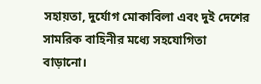সহায়তা, দুর্যোগ মোকাবিলা এবং দুই দেশের সামরিক বাহিনীর মধ্যে সহযোগিতা বাড়ানো।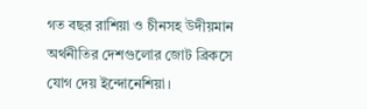গত বছর রাশিয়া ও চীনসহ উদীয়মান অর্থনীতির দেশগুলোর জোট ব্রিকসে যোগ দেয় ইন্দোনেশিয়া।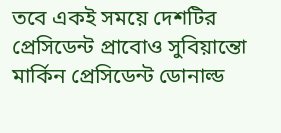তবে একই সময়ে দেশটির প্রেসিডেন্ট প্রাবোও সুবিয়ান্তো মার্কিন প্রেসিডেন্ট ডোনাল্ড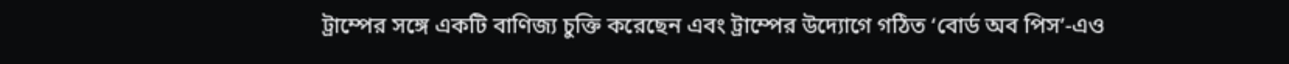ট্রাম্পের সঙ্গে একটি বাণিজ্য চুক্তি করেছেন এবং ট্রাম্পের উদ্যোগে গঠিত ‘বোর্ড অব পিস’-এও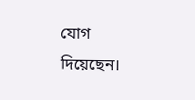যোগ দিয়েছেন।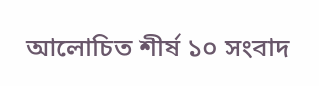আলোচিত শীর্ষ ১০ সংবাদ